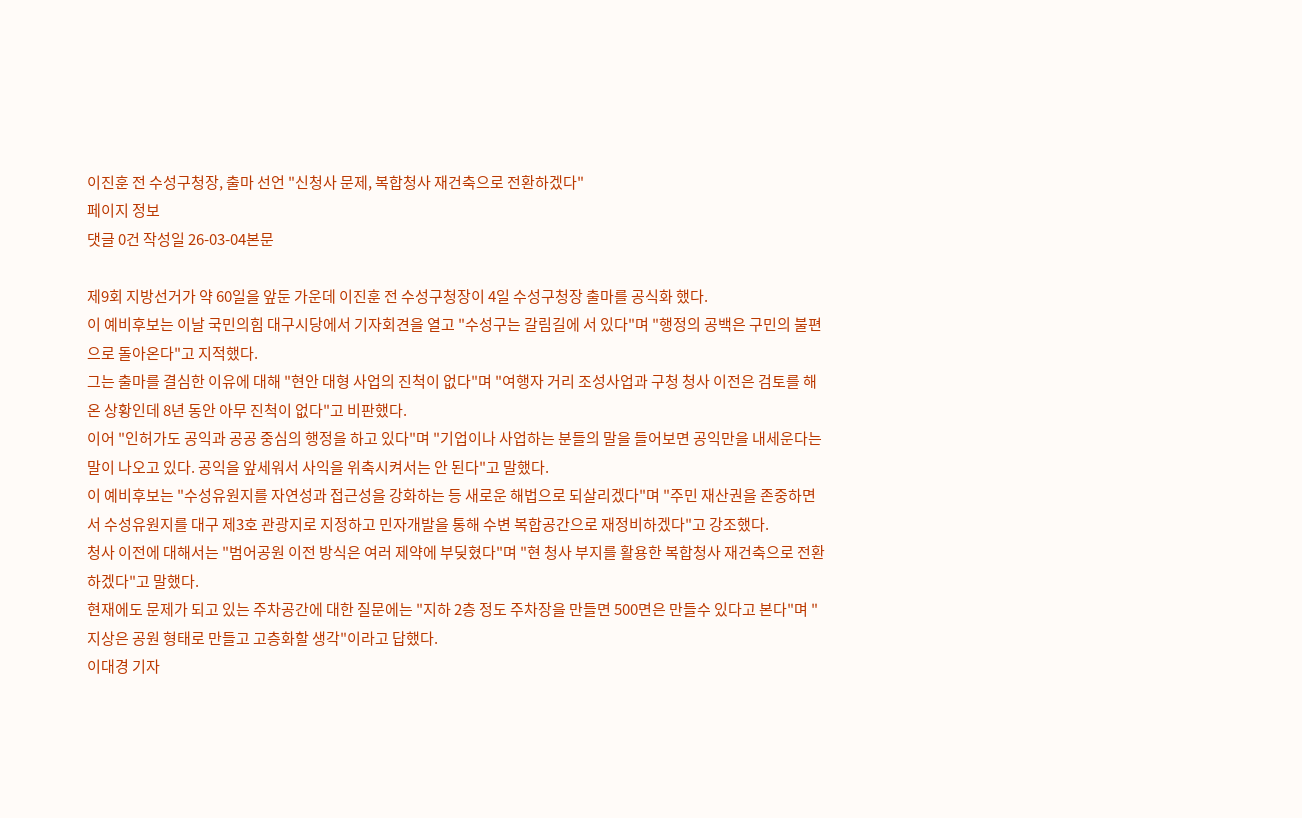이진훈 전 수성구청장, 출마 선언 "신청사 문제, 복합청사 재건축으로 전환하겠다"
페이지 정보
댓글 0건 작성일 26-03-04본문

제9회 지방선거가 약 60일을 앞둔 가운데 이진훈 전 수성구청장이 4일 수성구청장 출마를 공식화 했다.
이 예비후보는 이날 국민의힘 대구시당에서 기자회견을 열고 "수성구는 갈림길에 서 있다"며 "행정의 공백은 구민의 불편으로 돌아온다"고 지적했다.
그는 출마를 결심한 이유에 대해 "현안 대형 사업의 진척이 없다"며 "여행자 거리 조성사업과 구청 청사 이전은 검토를 해 온 상황인데 8년 동안 아무 진척이 없다"고 비판했다.
이어 "인허가도 공익과 공공 중심의 행정을 하고 있다"며 "기업이나 사업하는 분들의 말을 들어보면 공익만을 내세운다는 말이 나오고 있다. 공익을 앞세워서 사익을 위축시켜서는 안 된다"고 말했다.
이 예비후보는 "수성유원지를 자연성과 접근성을 강화하는 등 새로운 해법으로 되살리겠다"며 "주민 재산권을 존중하면서 수성유원지를 대구 제3호 관광지로 지정하고 민자개발을 통해 수변 복합공간으로 재정비하겠다"고 강조했다.
청사 이전에 대해서는 "범어공원 이전 방식은 여러 제약에 부딪혔다"며 "현 청사 부지를 활용한 복합청사 재건축으로 전환하겠다"고 말했다.
현재에도 문제가 되고 있는 주차공간에 대한 질문에는 "지하 2층 정도 주차장을 만들면 500면은 만들수 있다고 본다"며 "지상은 공원 형태로 만들고 고층화할 생각"이라고 답했다.
이대경 기자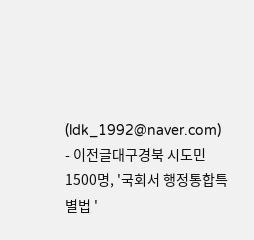(ldk_1992@naver.com)
- 이전글대구경북 시도민 1500명, '국회서 행정통합특별법 '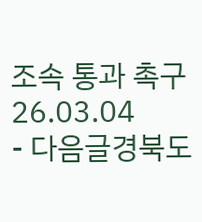조속 통과 촉구 26.03.04
- 다음글경북도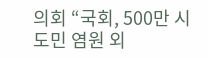의회 “국회, 500만 시도민 염원 외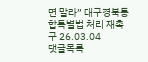면 말라” 대구경북통합특별법 처리 재촉구 26.03.04
댓글목록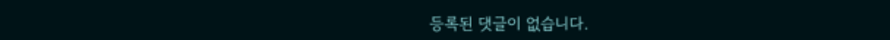등록된 댓글이 없습니다.